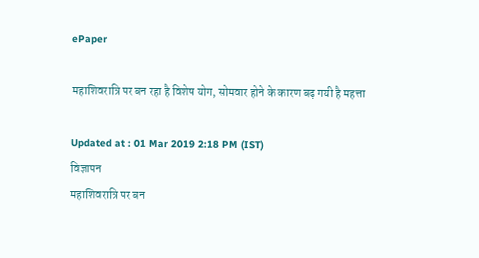ePaper

महाशिवरात्रि पर बन रहा है विशेष योग, सोमवार होने के कारण बढ़ गयी है महत्ता

Updated at : 01 Mar 2019 2:18 PM (IST)
विज्ञापन
महाशिवरात्रि पर बन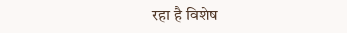रहा है विशेष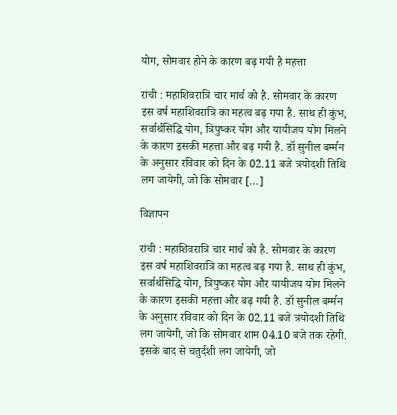योग, सोमवार होने के कारण बढ़ गयी है महत्ता

रांची : महाशिवरात्रि चार मार्च को है. सोमवार के कारण इस वर्ष महाशिवरात्रि का महत्व बढ़ गया है. साथ ही कुंभ, सर्वार्थसिद्धि योग, त्रिपुष्कर योग और यायीजय योग मिलने के कारण इसकी महत्ता और बढ़ गयी है. डॉ सुनील बर्म्मन के अनुसार रविवार को दिन के 02.11 बजे त्रयोदशी तिथि लग जायेगी, जो कि सोमवार […]

विज्ञापन

रांची : महाशिवरात्रि चार मार्च को है. सोमवार के कारण इस वर्ष महाशिवरात्रि का महत्व बढ़ गया है. साथ ही कुंभ, सर्वार्थसिद्धि योग, त्रिपुष्कर योग और यायीजय योग मिलने के कारण इसकी महत्ता और बढ़ गयी है. डॉ सुनील बर्म्मन के अनुसार रविवार को दिन के 02.11 बजे त्रयोदशी तिथि लग जायेगी, जो कि सोमवार शाम 04.10 बजे तक रहेगी. इसके बाद से चतुर्दशी लग जायेगी, जो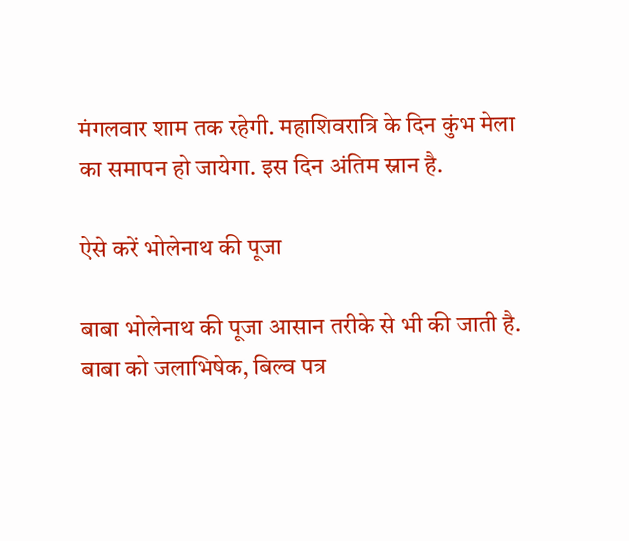मंगलवार शाम तक रहेगी. महाशिवरात्रि के दिन कुंभ मेला का समापन हो जायेगा. इस दिन अंतिम स्नान है.

ऐसे करें भोलेनाथ की पूजा

बाबा भोलेनाथ की पूजा आसान तरीके से भी की जाती है. बाबा को जलाभिषेक, बिल्व पत्र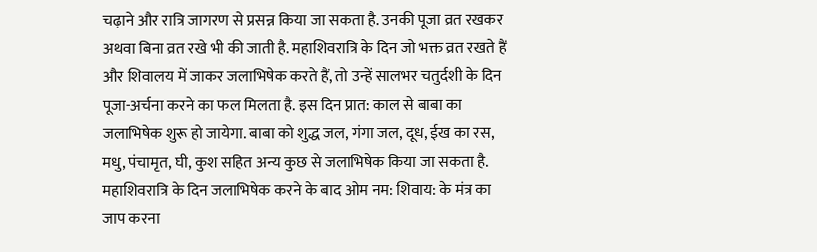चढ़ाने और रात्रि जागरण से प्रसन्न किया जा सकता है. उनकी पूजा व्रत रखकर अथवा बिना व्रत रखे भी की जाती है. महाशिवरात्रि के दिन जो भक्त व्रत रखते हैं और शिवालय में जाकर जलाभिषेक करते हैं, तो उन्हें सालभर चतुर्दशी के दिन पूजा-अर्चना करने का फल मिलता है. इस दिन प्रात: काल से बाबा का जलाभिषेक शुरू हो जायेगा. बाबा को शुद्ध जल, गंगा जल, दूध, ईख का रस, मधु, पंचामृत, घी, कुश सहित अन्य कुछ से जलाभिषेक किया जा सकता है. महाशिवरात्रि के दिन जलाभिषेक करने के बाद ओम नम: शिवाय: के मंत्र का जाप करना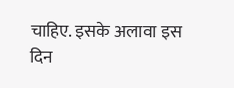चाहिए. इसके अलावा इस दिन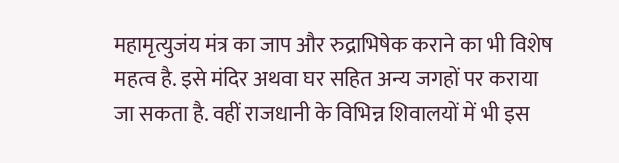महामृत्युजंय मंत्र का जाप और रुद्राभिषेक कराने का भी विशेष महत्व है. इसे मंदिर अथवा घर सहित अन्य जगहों पर कराया जा सकता है. वहीं राजधानी के विभिन्न शिवालयों में भी इस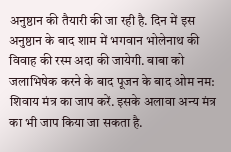अनुष्ठान की तैयारी की जा रही है. दिन में इस अनुष्ठान के बाद शाम में भगवान भोलेनाथ की विवाह की रस्म अदा की जायेगी. बाबा को जलाभिषेक करने के बाद पूजन के बाद ओम नम: शिवाय मंत्र का जाप करें. इसके अलावा अन्य मंत्र का भी जाप किया जा सकता है.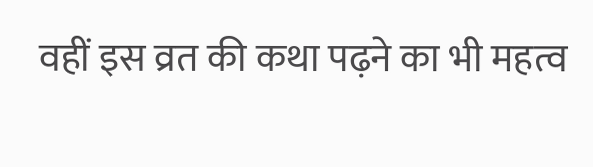वहीं इस व्रत की कथा पढ़ने का भी महत्व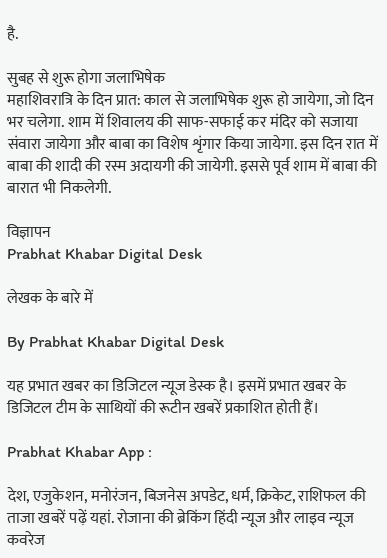है.

सुबह से शुरू होगा जलाभिषेक
महाशिवरात्रि के दिन प्रात: काल से जलाभिषेक शुरू हो जायेगा, जो दिन भर चलेगा. शाम में शिवालय की साफ-सफाई कर मंदिर को सजाया संवारा जायेगा और बाबा का विशेष शृंगार किया जायेगा. इस दिन रात में बाबा की शादी की रस्म अदायगी की जायेगी. इससे पूर्व शाम में बाबा की बारात भी निकलेगी.

विज्ञापन
Prabhat Khabar Digital Desk

लेखक के बारे में

By Prabhat Khabar Digital Desk

यह प्रभात खबर का डिजिटल न्यूज डेस्क है। इसमें प्रभात खबर के डिजिटल टीम के साथियों की रूटीन खबरें प्रकाशित होती हैं।

Prabhat Khabar App :

देश, एजुकेशन, मनोरंजन, बिजनेस अपडेट, धर्म, क्रिकेट, राशिफल की ताजा खबरें पढ़ें यहां. रोजाना की ब्रेकिंग हिंदी न्यूज और लाइव न्यूज कवरेज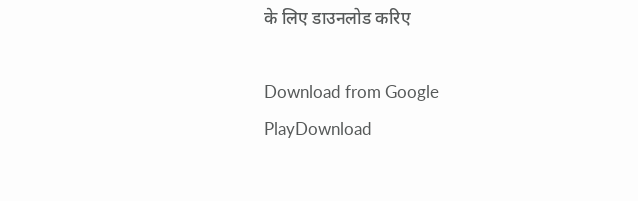के लिए डाउनलोड करिए

Download from Google PlayDownload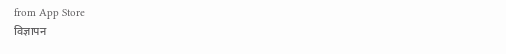from App Store
विज्ञापन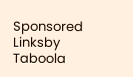Sponsored Linksby Taboola